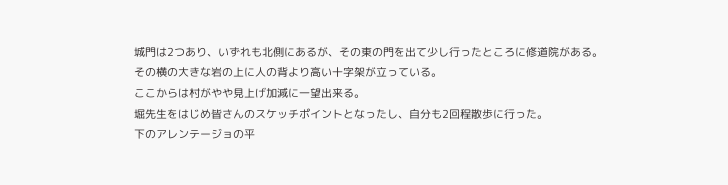城門は2つあり、いずれも北側にあるが、その東の門を出て少し行ったところに修道院がある。
その横の大きな岩の上に人の背より高い十字架が立っている。
ここからは村がやや見上げ加減に一望出来る。
堀先生をはじめ皆さんのスケッチポイントとなったし、自分も2回程散歩に行った。
下のアレンテージョの平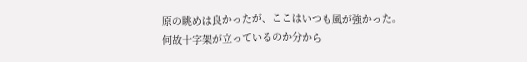原の眺めは良かったが、ここはいつも風が強かった。
何故十字架が立っているのか分から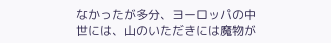なかったが多分、ヨーロッパの中世には、山のいただきには魔物が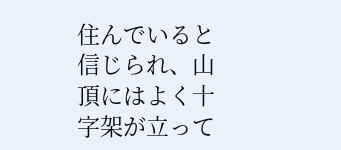住んでいると信じられ、山頂にはよく十字架が立って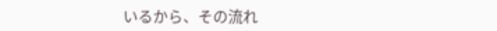いるから、その流れ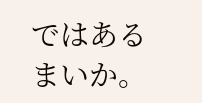ではあるまいか。